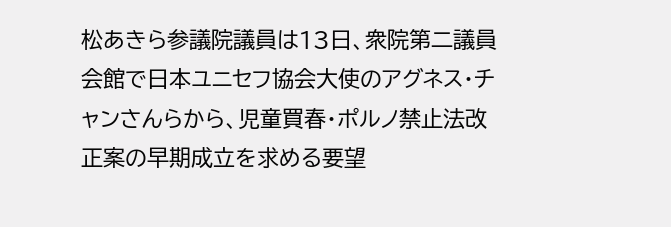松あきら参議院議員は13日、衆院第二議員会館で日本ユニセフ協会大使のアグネス・チャンさんらから、児童買春・ポルノ禁止法改正案の早期成立を求める要望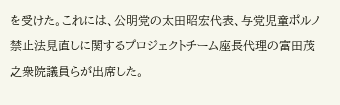を受けた。これには、公明党の太田昭宏代表、与党児童ポルノ禁止法見直しに関するプロジェクトチーム座長代理の富田茂之衆院議員らが出席した。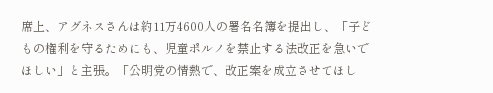席上、アグネスさんは約11万4600人の署名名簿を提出し、「子どもの権利を守るためにも、児童ポルノを禁止する法改正を急いでほしい」と主張。「公明党の情熱で、改正案を成立させてほし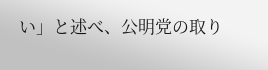い」と述べ、公明党の取り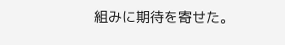組みに期待を寄せた。